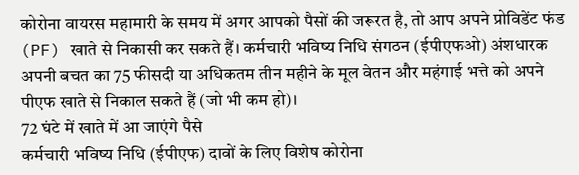कोरोना वायरस महामारी के समय में अगर आपको पैसों की जरूरत है, तो आप अपने प्रोविडेंट फंड (PF) खाते से निकासी कर सकते हैं। कर्मचारी भविष्य निधि संगठन (ईपीएफओ) अंशधारक अपनी बचत का 75 फीसदी या अधिकतम तीन महीने के मूल वेतन और महंगाई भत्ते को अपने पीएफ खाते से निकाल सकते हैं (जो भी कम हो)।
72 घंटे में खाते में आ जाएंगे पैसे
कर्मचारी भविष्य निधि (ईपीएफ) दावों के लिए विशेष कोरोना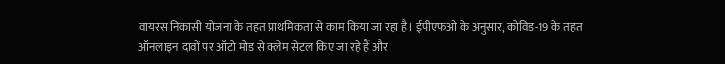वायरस निकासी योजना के तहत प्राथमिकता से काम किया जा रहा है। ईपीएफओ के अनुसार, कोविड-19 के तहत ऑनलाइन दावों पर ऑटो मोड से क्लेम सेटल किए जा रहे हैं और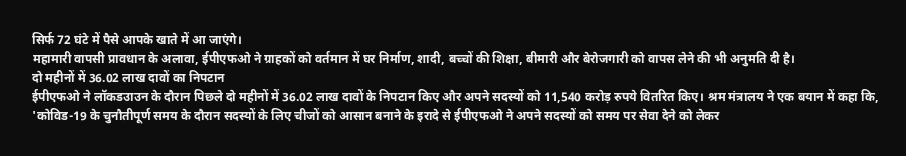सिर्फ 72 घंटे में पैसे आपके खाते में आ जाएंगे।
महामारी वापसी प्रावधान के अलावा, ईपीएफओ ने ग्राहकों को वर्तमान में घर निर्माण, शादी, बच्चों की शिक्षा, बीमारी और बेरोजगारी को वापस लेने की भी अनुमति दी है।
दो महीनों में 36.02 लाख दावों का निपटान
ईपीएफओ ने लॉकडउाउन के दौरान पिछले दो महीनों में 36.02 लाख दावों के निपटान किए और अपने सदस्यों को 11,540 करोड़ रुपये वितरित किए। श्रम मंत्रालय ने एक बयान में कहा कि, 'कोविड-19 के चुनौतीपूर्ण समय के दौरान सदस्यों के लिए चीजों को आसान बनाने के इरादे से ईपीएफओ ने अपने सदस्यों को समय पर सेवा देने को लेकर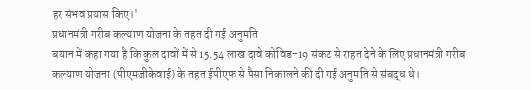हर संभव प्रयास किए।'
प्रधानमंत्री गरीब कल्याण योजना के तहत दी गई अनुमति
बयान में कहा गया है कि कुल दावों में से 15.54 लाख दावे कोविड-19 संकट से राहत देने के लिए प्रधानमंत्री गरीब कल्याण योजना (पीएमजीकेवाई) के तहत ईपीएफ से पैसा निकालने की दी गई अनुमति से संबद्ध थे।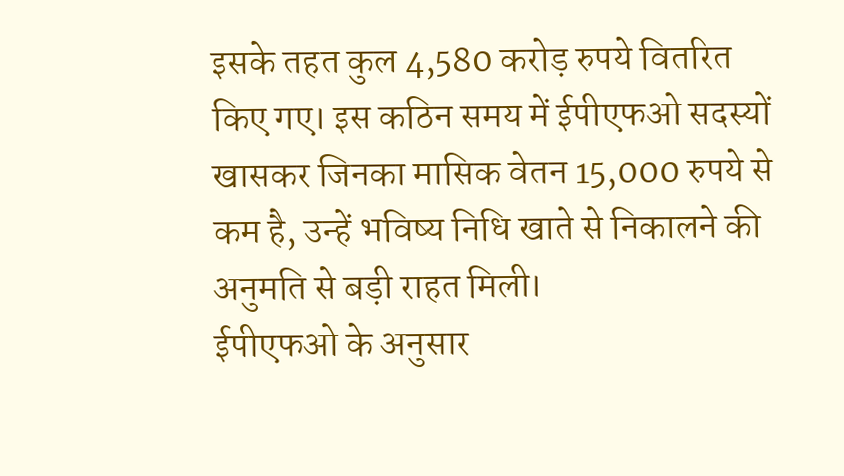इसके तहत कुल 4,580 करोड़ रुपये वितरित किए गए। इस कठिन समय में ईपीएफओ सदस्यों खासकर जिनका मासिक वेतन 15,000 रुपये से कम है, उन्हें भविष्य निधि खाते से निकालने की अनुमति से बड़ी राहत मिली।
ईपीएफओ के अनुसार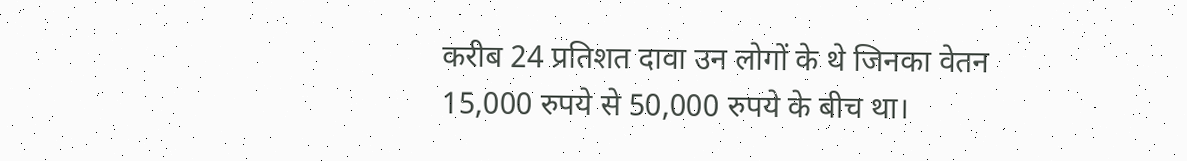करीब 24 प्रतिशत दावा उन लोगों के थे जिनका वेतन 15,000 रुपये से 50,000 रुपये के बीच था।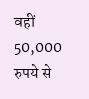वहीं 50,000 रुपये से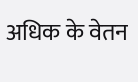अधिक के वेतन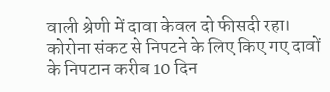वाली श्रेणी में दावा केवल दो फीसदी रहा। कोरोना संकट से निपटने के लिए किए गए दावों के निपटान करीब 10 दिन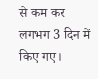से कम कर लगभग 3 दिन में किए गए।